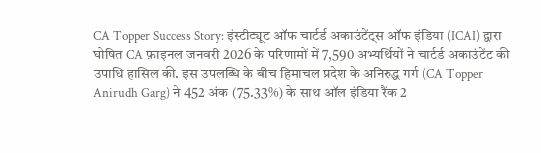CA Topper Success Story: इंस्टीट्यूट ऑफ चार्टर्ड अकाउंटेंट्स ऑफ इंडिया (ICAI) द्वारा घोषित CA फ़ाइनल जनवरी 2026 के परिणामों में 7,590 अभ्यर्थियों ने चार्टर्ड अकाउंटेंट की उपाधि हासिल की. इस उपलब्धि के बीच हिमाचल प्रदेश के अनिरुद्ध गर्ग (CA Topper Anirudh Garg) ने 452 अंक (75.33%) के साथ ऑल इंडिया रैंक 2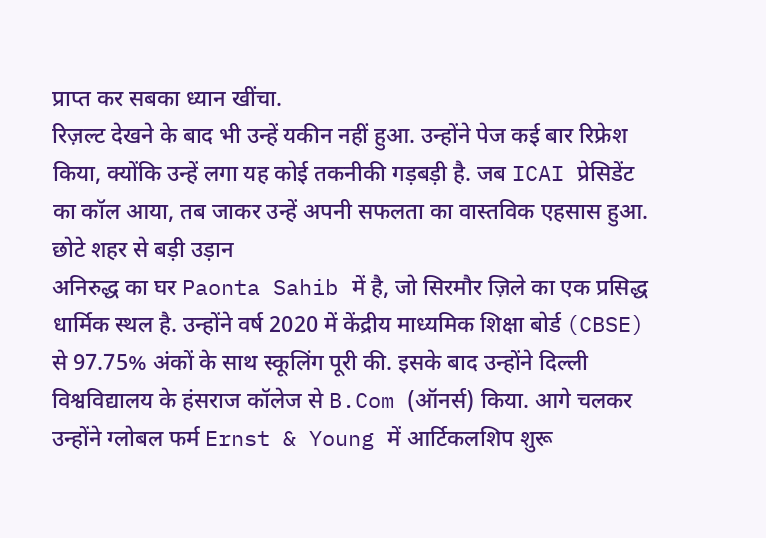प्राप्त कर सबका ध्यान खींचा.
रिज़ल्ट देखने के बाद भी उन्हें यकीन नहीं हुआ. उन्होंने पेज कई बार रिफ्रेश किया, क्योंकि उन्हें लगा यह कोई तकनीकी गड़बड़ी है. जब ICAI प्रेसिडेंट का कॉल आया, तब जाकर उन्हें अपनी सफलता का वास्तविक एहसास हुआ.
छोटे शहर से बड़ी उड़ान
अनिरुद्ध का घर Paonta Sahib में है, जो सिरमौर ज़िले का एक प्रसिद्ध धार्मिक स्थल है. उन्होंने वर्ष 2020 में केंद्रीय माध्यमिक शिक्षा बोर्ड (CBSE) से 97.75% अंकों के साथ स्कूलिंग पूरी की. इसके बाद उन्होंने दिल्ली विश्वविद्यालय के हंसराज कॉलेज से B.Com (ऑनर्स) किया. आगे चलकर उन्होंने ग्लोबल फर्म Ernst & Young में आर्टिकलशिप शुरू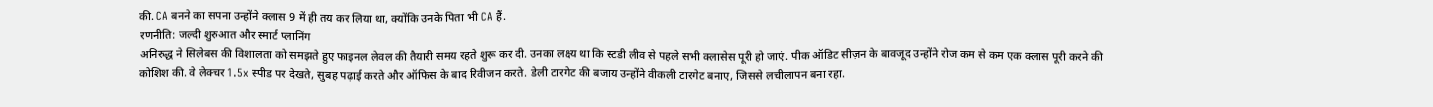की. CA बनने का सपना उन्होंने क्लास 9 में ही तय कर लिया था, क्योंकि उनके पिता भी CA हैं.
रणनीति: जल्दी शुरुआत और स्मार्ट प्लानिंग
अनिरुद्ध ने सिलेबस की विशालता को समझते हुए फाइनल लेवल की तैयारी समय रहते शुरू कर दी. उनका लक्ष्य था कि स्टडी लीव से पहले सभी क्लासेस पूरी हो जाएं. पीक ऑडिट सीज़न के बावजूद उन्होंने रोज कम से कम एक क्लास पूरी करने की कोशिश की. वे लेक्चर 1.5x स्पीड पर देखते, सुबह पढ़ाई करते और ऑफिस के बाद रिवीजन करते. डेली टारगेट की बजाय उन्होंने वीकली टारगेट बनाए, जिससे लचीलापन बना रहा.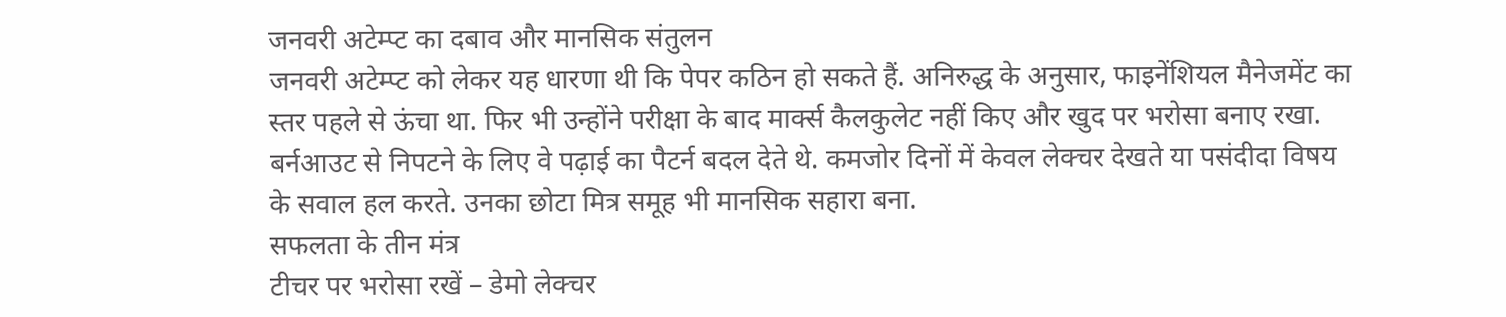जनवरी अटेम्प्ट का दबाव और मानसिक संतुलन
जनवरी अटेम्प्ट को लेकर यह धारणा थी कि पेपर कठिन हो सकते हैं. अनिरुद्ध के अनुसार, फाइनेंशियल मैनेजमेंट का स्तर पहले से ऊंचा था. फिर भी उन्होंने परीक्षा के बाद मार्क्स कैलकुलेट नहीं किए और खुद पर भरोसा बनाए रखा. बर्नआउट से निपटने के लिए वे पढ़ाई का पैटर्न बदल देते थे. कमजोर दिनों में केवल लेक्चर देखते या पसंदीदा विषय के सवाल हल करते. उनका छोटा मित्र समूह भी मानसिक सहारा बना.
सफलता के तीन मंत्र
टीचर पर भरोसा रखें – डेमो लेक्चर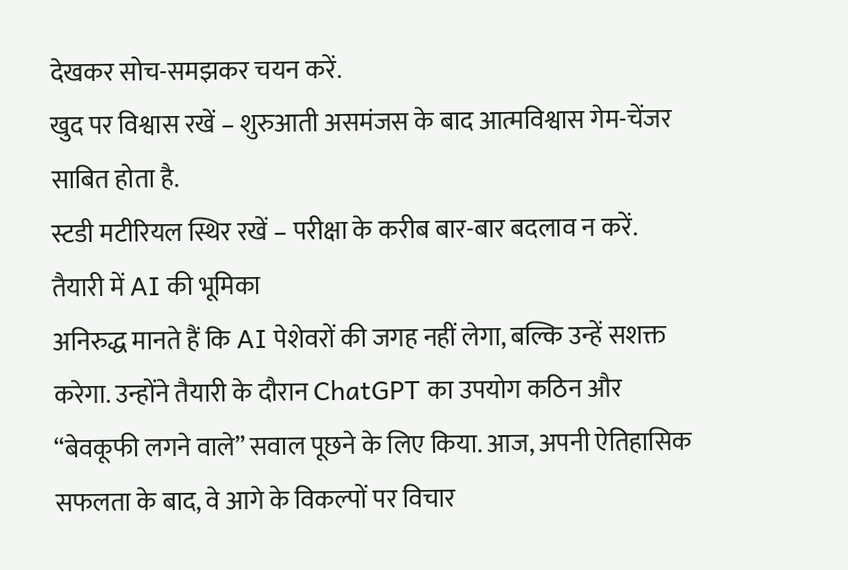देखकर सोच-समझकर चयन करें.
खुद पर विश्वास रखें – शुरुआती असमंजस के बाद आत्मविश्वास गेम-चेंजर साबित होता है.
स्टडी मटीरियल स्थिर रखें – परीक्षा के करीब बार-बार बदलाव न करें.
तैयारी में AI की भूमिका
अनिरुद्ध मानते हैं कि AI पेशेवरों की जगह नहीं लेगा, बल्कि उन्हें सशक्त करेगा. उन्होंने तैयारी के दौरान ChatGPT का उपयोग कठिन और “बेवकूफी लगने वाले” सवाल पूछने के लिए किया. आज, अपनी ऐतिहासिक सफलता के बाद, वे आगे के विकल्पों पर विचार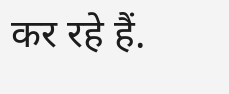कर रहे हैं.